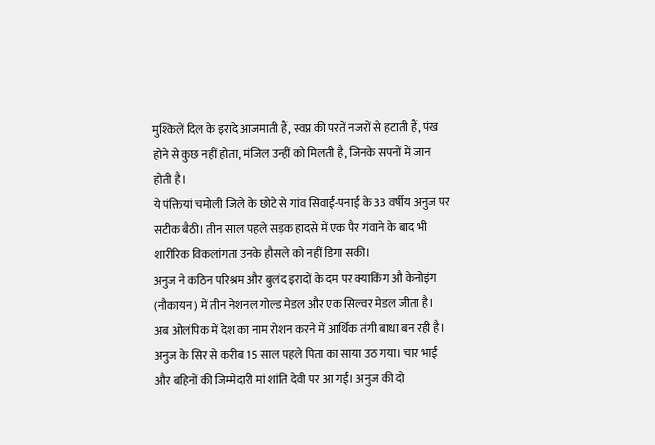मुश्किलें दिल के इरादे आजमाती हैं, स्वप्न की परतें नजरों से हटाती हैं, पंख होने से कुछ नहीं होता, मंजिल उन्हीं को मिलती है, जिनके सपनों में जान होती है।
ये पंक्तियां चमोली जिले के छोटे से गांव सिवाईं-पनाई के 33 वर्षीय अनुज पर सटीक बैठी। तीन साल पहले सड़क हादसे में एक पैर गंवाने के बाद भी शारीरिक विकलांगता उनके हौसले को नहीं डिगा सकी।
अनुज ने कठिन परिश्रम और बुलंद इरादों के दम पर क्याकिंग औ केनोइंग (नौकायन) में तीन नेशनल गोल्ड मेडल और एक सिल्वर मेडल जीता है। अब ओलंपिक में देश का नाम रोशन करने में आर्थिक तंगी बाधा बन रही है।
अनुज के सिर से करीब 15 साल पहले पिता का साया उठ गया। चार भाई और बहिनों की जिम्मेदारी मां शांति देवी पर आ गई। अनुज की दो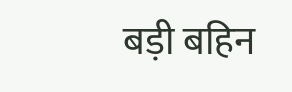बड़ी बहिन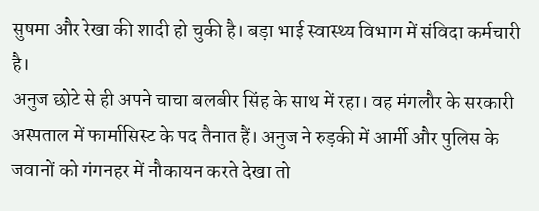सुषमा और रेखा की शादी हो चुकी है। बड़ा भाई स्वास्थ्य विभाग में संविदा कर्मचारी है।
अनुज छोटे से ही अपने चाचा बलबीर सिंह के साथ में रहा। वह मंगलौर के सरकारी अस्पताल में फार्मासिस्ट के पद तैनात हैं। अनुज ने रुड़की में आर्मी और पुलिस के जवानों को गंगनहर में नौकायन करते देखा तो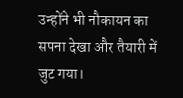उन्होंने भी नौकायन का सपना देखा और तैयारी में जुट गया।